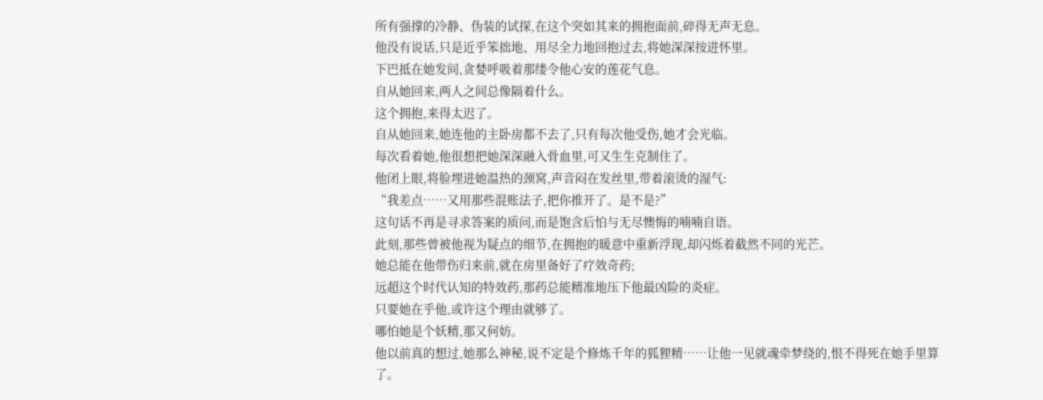所有强撑的冷静、伪装的试探,在这个突如其来的拥抱面前,碎得无声无息。
他没有说话,只是近乎笨拙地、用尽全力地回抱过去,将她深深按进怀里。
下巴抵在她发间,贪婪呼吸着那缕令他心安的莲花气息。
自从她回来,两人之间总像隔着什么。
这个拥抱,来得太迟了。
自从她回来,她连他的主卧房都不去了,只有每次他受伤,她才会光临。
每次看着她,他很想把她深深融入骨血里,可又生生克制住了。
他闭上眼,将脸埋进她温热的颈窝,声音闷在发丝里,带着滚烫的湿气:
“我差点……又用那些混账法子,把你推开了。是不是?”
这句话不再是寻求答案的质问,而是饱含后怕与无尽懊悔的喃喃自语。
此刻,那些曾被他视为疑点的细节,在拥抱的暖意中重新浮现,却闪烁着截然不同的光芒。
她总能在他带伤归来前,就在房里备好了疗效奇药;
远超这个时代认知的特效药,那药总能精准地压下他最凶险的炎症。
只要她在乎他,或许这个理由就够了。
哪怕她是个妖精,那又何妨。
他以前真的想过,她那么神秘,说不定是个修炼千年的狐狸精……让他一见就魂牵梦绕的,恨不得死在她手里算了。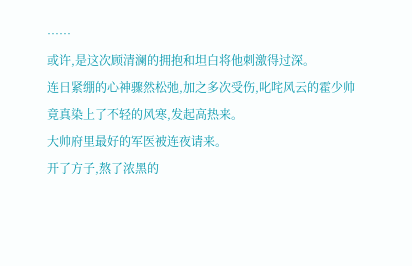……
或许,是这次顾清澜的拥抱和坦白将他刺激得过深。
连日紧绷的心神骤然松弛,加之多次受伤,叱咤风云的霍少帅竟真染上了不轻的风寒,发起高热来。
大帅府里最好的军医被连夜请来。
开了方子,熬了浓黑的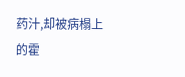药汁,却被病榻上的霍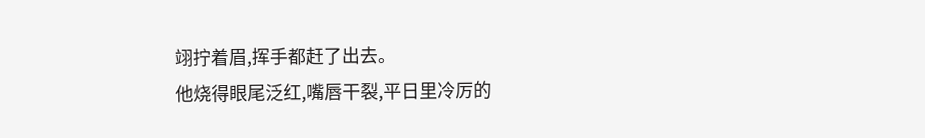翊拧着眉,挥手都赶了出去。
他烧得眼尾泛红,嘴唇干裂,平日里冷厉的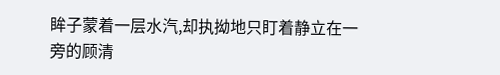眸子蒙着一层水汽,却执拗地只盯着静立在一旁的顾清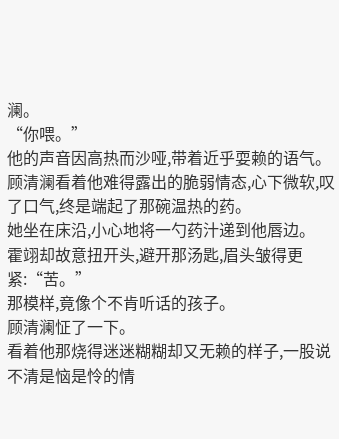澜。
“你喂。”
他的声音因高热而沙哑,带着近乎耍赖的语气。
顾清澜看着他难得露出的脆弱情态,心下微软,叹了口气,终是端起了那碗温热的药。
她坐在床沿,小心地将一勺药汁递到他唇边。
霍翊却故意扭开头,避开那汤匙,眉头皱得更紧:“苦。”
那模样,竟像个不肯听话的孩子。
顾清澜怔了一下。
看着他那烧得迷迷糊糊却又无赖的样子,一股说不清是恼是怜的情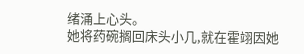绪涌上心头。
她将药碗搁回床头小几,就在霍翊因她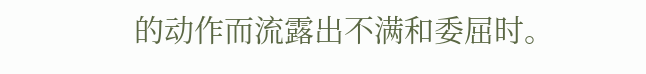的动作而流露出不满和委屈时。